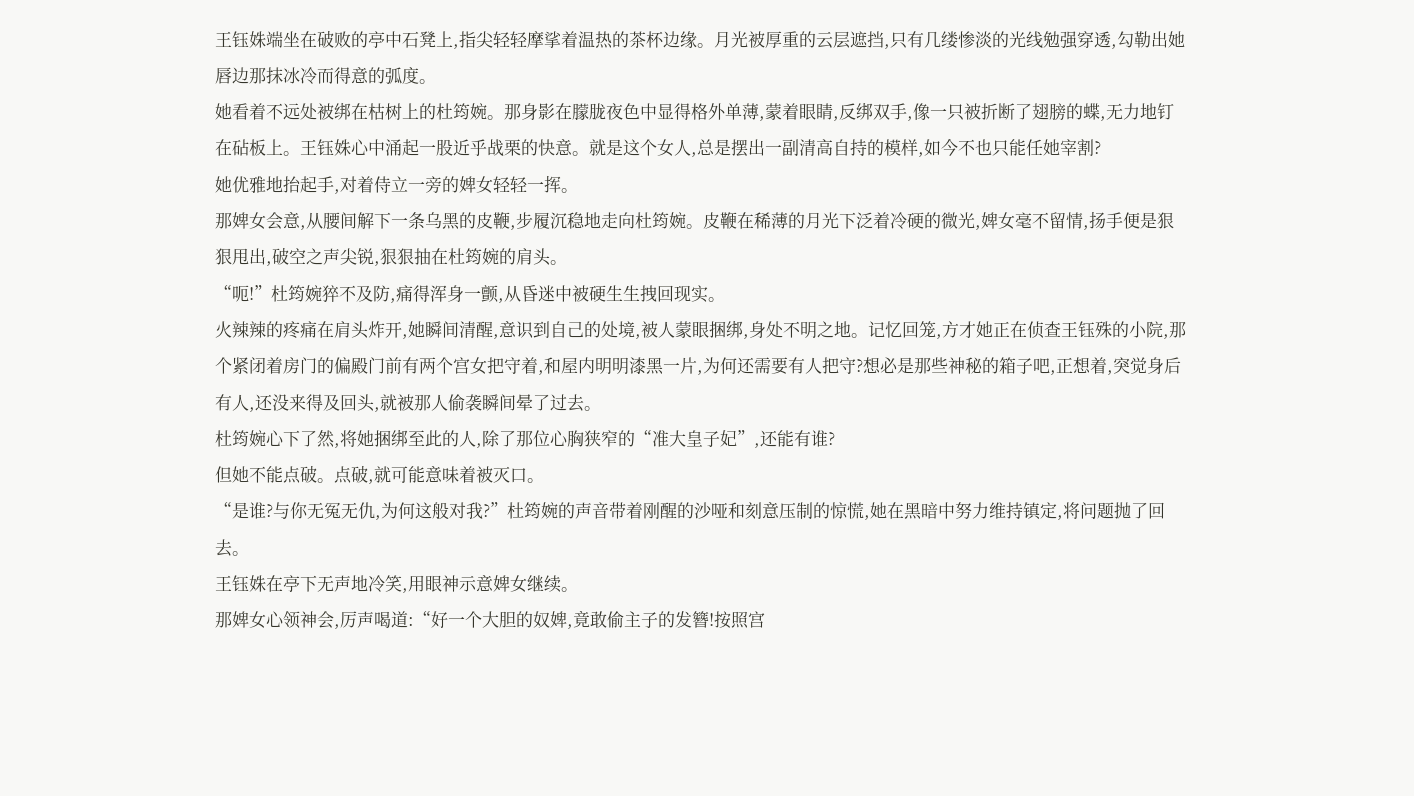王钰姝端坐在破败的亭中石凳上,指尖轻轻摩挲着温热的茶杯边缘。月光被厚重的云层遮挡,只有几缕惨淡的光线勉强穿透,勾勒出她唇边那抹冰冷而得意的弧度。
她看着不远处被绑在枯树上的杜筠婉。那身影在朦胧夜色中显得格外单薄,蒙着眼睛,反绑双手,像一只被折断了翅膀的蝶,无力地钉在砧板上。王钰姝心中涌起一股近乎战栗的快意。就是这个女人,总是摆出一副清高自持的模样,如今不也只能任她宰割?
她优雅地抬起手,对着侍立一旁的婢女轻轻一挥。
那婢女会意,从腰间解下一条乌黑的皮鞭,步履沉稳地走向杜筠婉。皮鞭在稀薄的月光下泛着冷硬的微光,婢女毫不留情,扬手便是狠狠甩出,破空之声尖锐,狠狠抽在杜筠婉的肩头。
“呃!”杜筠婉猝不及防,痛得浑身一颤,从昏迷中被硬生生拽回现实。
火辣辣的疼痛在肩头炸开,她瞬间清醒,意识到自己的处境,被人蒙眼捆绑,身处不明之地。记忆回笼,方才她正在侦查王钰殊的小院,那个紧闭着房门的偏殿门前有两个宫女把守着,和屋内明明漆黑一片,为何还需要有人把守?想必是那些神秘的箱子吧,正想着,突觉身后有人,还没来得及回头,就被那人偷袭瞬间晕了过去。
杜筠婉心下了然,将她捆绑至此的人,除了那位心胸狭窄的“准大皇子妃”,还能有谁?
但她不能点破。点破,就可能意味着被灭口。
“是谁?与你无冤无仇,为何这般对我?”杜筠婉的声音带着刚醒的沙哑和刻意压制的惊慌,她在黑暗中努力维持镇定,将问题抛了回去。
王钰姝在亭下无声地冷笑,用眼神示意婢女继续。
那婢女心领神会,厉声喝道:“好一个大胆的奴婢,竟敢偷主子的发簪!按照宫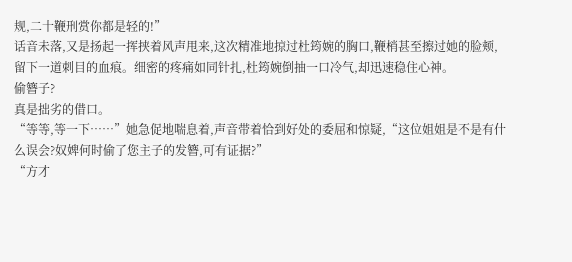规,二十鞭刑赏你都是轻的!”
话音未落,又是扬起一挥挟着风声甩来,这次精准地掠过杜筠婉的胸口,鞭梢甚至擦过她的脸颊,留下一道刺目的血痕。细密的疼痛如同针扎,杜筠婉倒抽一口冷气,却迅速稳住心神。
偷簪子?
真是拙劣的借口。
“等等,等一下……”她急促地喘息着,声音带着恰到好处的委屈和惊疑,“这位姐姐是不是有什么误会?奴婢何时偷了您主子的发簪,可有证据?”
“方才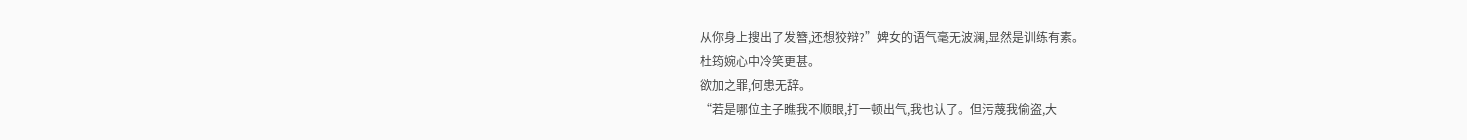从你身上搜出了发簪,还想狡辩?”婢女的语气毫无波澜,显然是训练有素。
杜筠婉心中冷笑更甚。
欲加之罪,何患无辞。
“若是哪位主子瞧我不顺眼,打一顿出气,我也认了。但污蔑我偷盗,大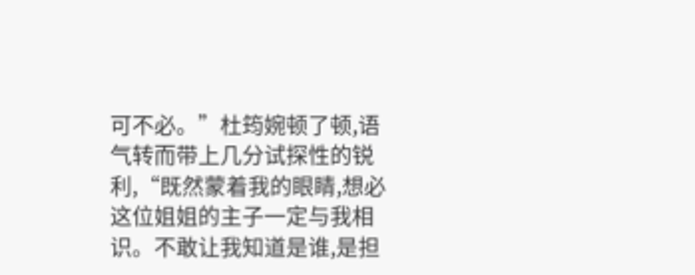可不必。”杜筠婉顿了顿,语气转而带上几分试探性的锐利,“既然蒙着我的眼睛,想必这位姐姐的主子一定与我相识。不敢让我知道是谁,是担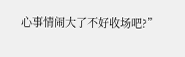心事情闹大了不好收场吧?”